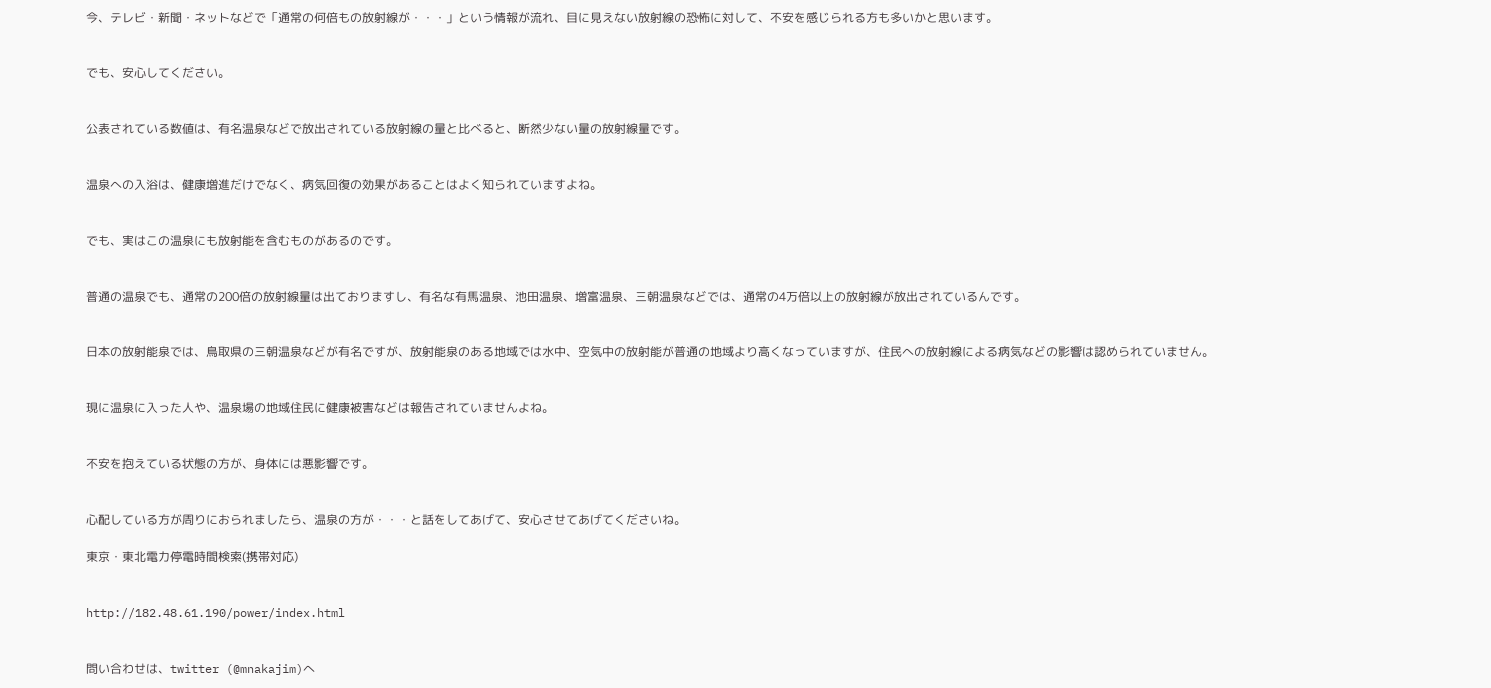今、テレビ・新聞・ネットなどで「通常の何倍もの放射線が・・・」という情報が流れ、目に見えない放射線の恐怖に対して、不安を感じられる方も多いかと思います。


でも、安心してください。


公表されている数値は、有名温泉などで放出されている放射線の量と比べると、断然少ない量の放射線量です。


温泉への入浴は、健康増進だけでなく、病気回復の効果があることはよく知られていますよね。


でも、実はこの温泉にも放射能を含むものがあるのです。


普通の温泉でも、通常の200倍の放射線量は出ておりますし、有名な有馬温泉、池田温泉、増富温泉、三朝温泉などでは、通常の4万倍以上の放射線が放出されているんです。


日本の放射能泉では、鳥取県の三朝温泉などが有名ですが、放射能泉のある地域では水中、空気中の放射能が普通の地域より高くなっていますが、住民への放射線による病気などの影響は認められていません。


現に温泉に入った人や、温泉場の地域住民に健康被害などは報告されていませんよね。


不安を抱えている状態の方が、身体には悪影響です。


心配している方が周りにおられましたら、温泉の方が・・・と話をしてあげて、安心させてあげてくださいね。

東京・東北電力停電時間検索(携帯対応)


http://182.48.61.190/power/index.html


問い合わせは、twitter (@mnakajim)へ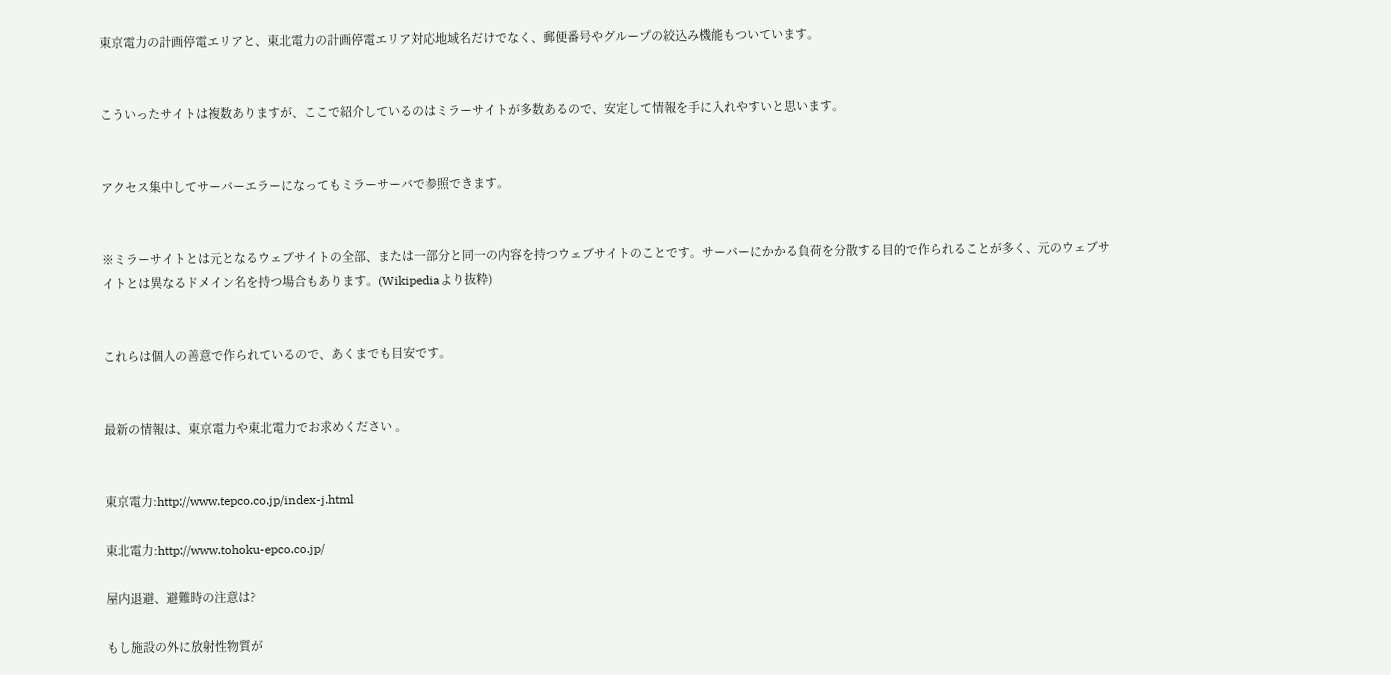東京電力の計画停電エリアと、東北電力の計画停電エリア対応地域名だけでなく、郵便番号やグループの絞込み機能もついています。


こういったサイトは複数ありますが、ここで紹介しているのはミラーサイトが多数あるので、安定して情報を手に入れやすいと思います。


アクセス集中してサーバーエラーになってもミラーサーバで参照できます。


※ミラーサイトとは元となるウェブサイトの全部、または一部分と同一の内容を持つウェブサイトのことです。サーバーにかかる負荷を分散する目的で作られることが多く、元のウェブサイトとは異なるドメイン名を持つ場合もあります。(Wikipediaより抜粋)


これらは個人の善意で作られているので、あくまでも目安です。


最新の情報は、東京電力や東北電力でお求めください 。


東京電力:http://www.tepco.co.jp/index-j.html

東北電力:http://www.tohoku-epco.co.jp/

屋内退避、避難時の注意は?

もし施設の外に放射性物質が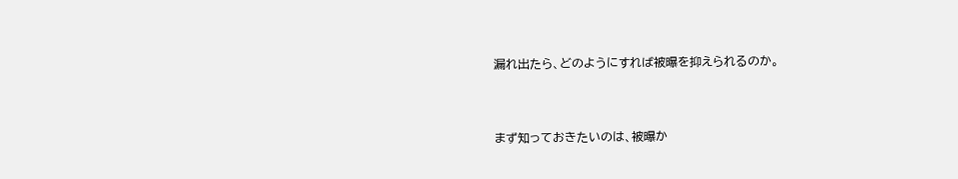漏れ出たら、どのようにすれば被曝を抑えられるのか。


まず知っておきたいのは、被曝か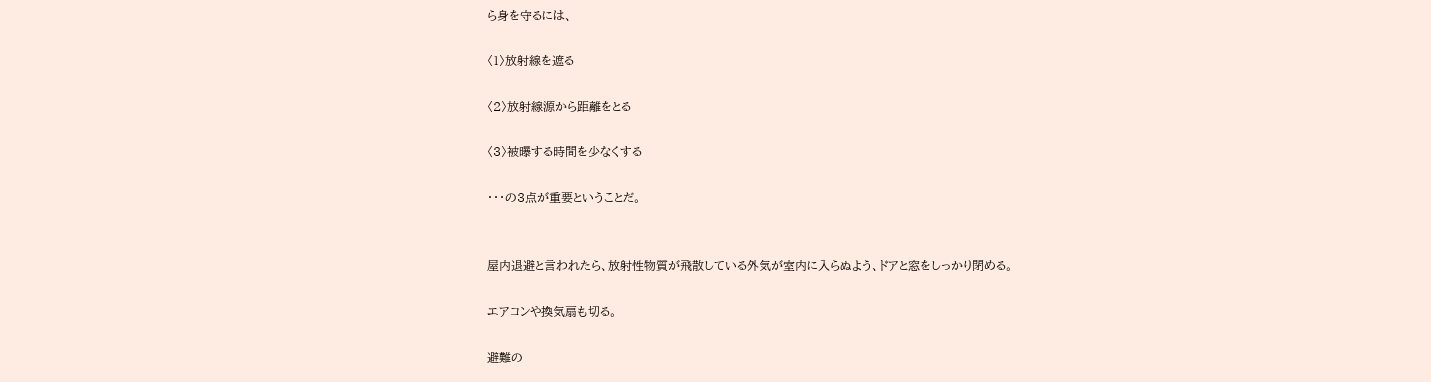ら身を守るには、

〈1〉放射線を遮る

〈2〉放射線源から距離をとる

〈3〉被曝する時間を少なくする

・・・の3点が重要ということだ。


屋内退避と言われたら、放射性物質が飛散している外気が室内に入らぬよう、ドアと窓をしっかり閉める。

エアコンや換気扇も切る。

避難の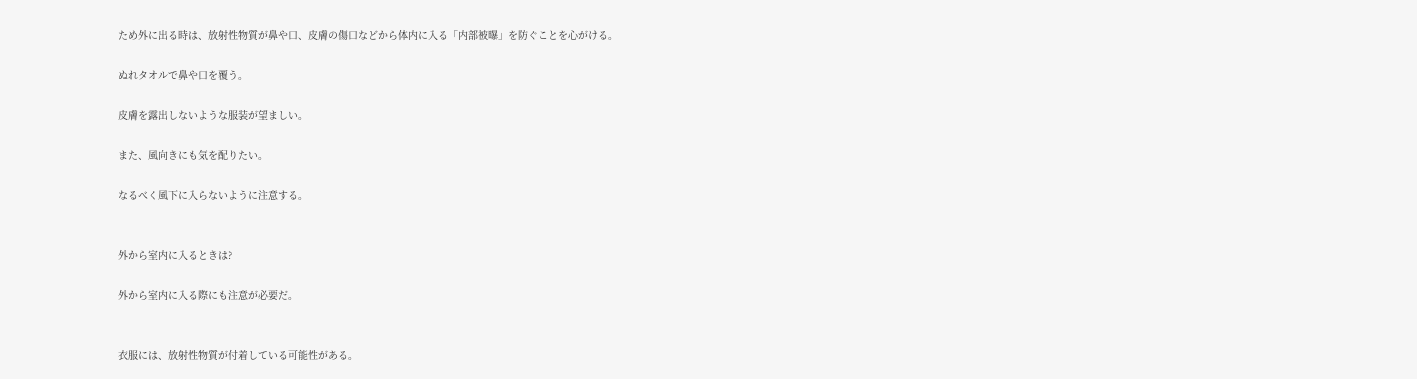ため外に出る時は、放射性物質が鼻や口、皮膚の傷口などから体内に入る「内部被曝」を防ぐことを心がける。

ぬれタオルで鼻や口を覆う。

皮膚を露出しないような服装が望ましい。

また、風向きにも気を配りたい。

なるべく風下に入らないように注意する。


外から室内に入るときは?

外から室内に入る際にも注意が必要だ。


衣服には、放射性物質が付着している可能性がある。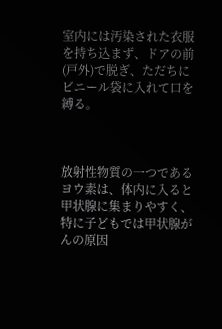室内には汚染された衣服を持ち込まず、ドアの前(戸外)で脱ぎ、ただちにビニール袋に入れて口を縛る。



放射性物質の一つであるヨウ素は、体内に入ると甲状腺に集まりやすく、特に子どもでは甲状腺がんの原因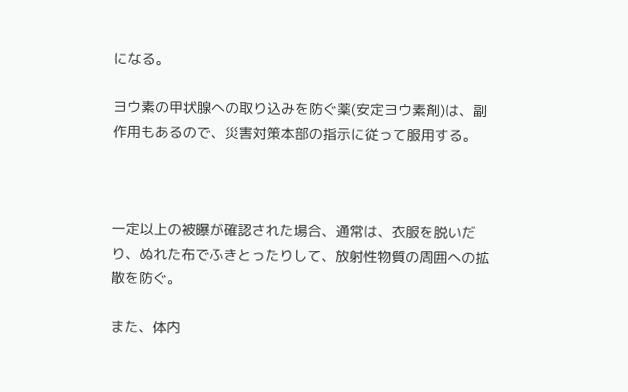になる。

ヨウ素の甲状腺への取り込みを防ぐ薬(安定ヨウ素剤)は、副作用もあるので、災害対策本部の指示に従って服用する。



一定以上の被曝が確認された場合、通常は、衣服を脱いだり、ぬれた布でふきとったりして、放射性物質の周囲への拡散を防ぐ。

また、体内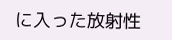に入った放射性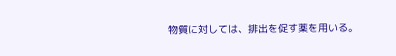物質に対しては、排出を促す薬を用いる。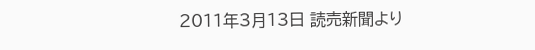2011年3月13日 読売新聞より